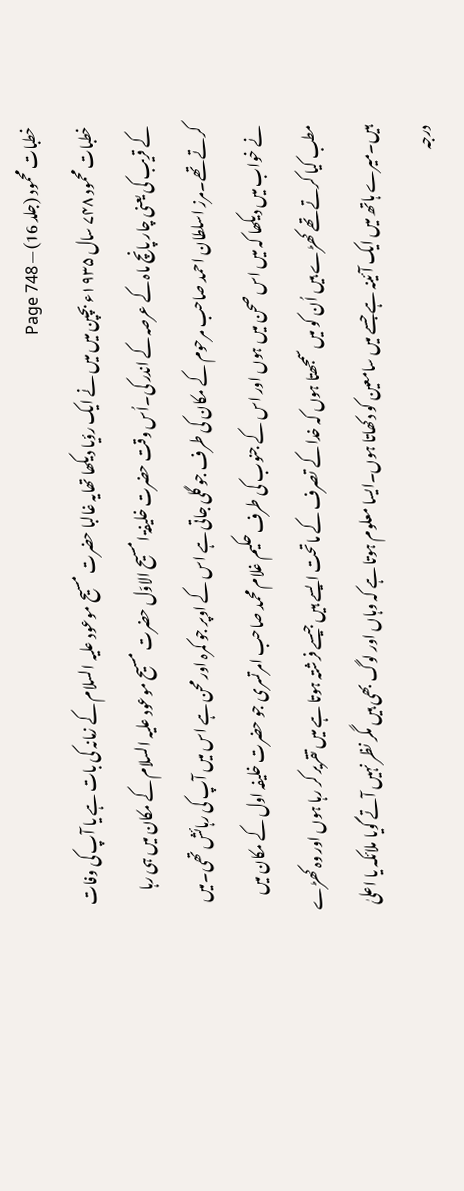خطبات محمود (جلد 16) — Page 748
خطبات محمود ۷۴۸ سال ۱۹۳۵ء بچپن میں میں نے ایک رؤیا دیکھا تھایہ غالبا حضرت مسیح موعود علیہ السلام کے زمانہ کی بات ہے یا آپ کی وفات کے قریب کی یعنی چار پانچ ماہ کے عرصہ کے اندر کی۔اُس وقت حضرت خلیفۃ امسیح الاوّل حضرت مسیح موعود علیہ السلام کے مکان میں ہی رہا کرتے تھے۔مرز اسلطان احمد صاحب مرحوم کے مکان کی طرف جو گلی جاتی ہے اس کے اوپر جو کمرہ اور محن ہے اس میں آپ کی رہائش تھی۔میں نے خواب میں دیکھا کہ میں اس صحن میں ہوں اور اس کے جنوب کی طرف حکیم غلام محمد صاحب امرتسری جو حضرت خلیفہ اول کے مکان میں مطب کیا کرتے تھے کھڑے ہیں اُن کو میں سمجھتا ہوں کہ خدا کے تصرف کے ماتحت ایسے ہیں جیسے فرشتہ ہوتا ہے میں تقریر کر رہا ہوں اور وہ کھڑے ہیں۔میرے ہاتھ میں ایک آئینہ ہے جسے میں سامعین کو دکھاتا ہوں۔ایسا معلوم ہوتا ہے کہ وہاں اور لوگ بھی ہیں مگر نظر نہیں آتے گویا ملائکہ یا اعلیٰ درجہ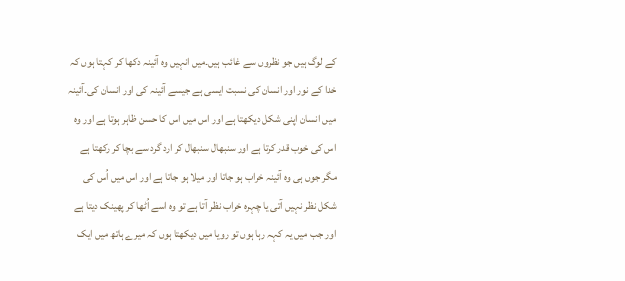کے لوگ ہیں جو نظروں سے غائب ہیں۔میں انہیں وہ آئینہ دکھا کر کہتا ہوں کہ خدا کے نور اور انسان کی نسبت ایسی ہے جیسے آئینہ کی اور انسان کی۔آئینہ میں انسان اپنی شکل دیکھتا ہے اور اس میں اس کا حسن ظاہر ہوتا ہے اور وہ اس کی خوب قدر کرتا ہے اور سنبھال سنبھال کر ارد گرد سے بچا کر رکھتا ہے مگر جوں ہی وہ آئینہ خراب ہو جاتا اور میلا ہو جاتا ہے اور اس میں اُس کی شکل نظر نہیں آتی یا چہرہ خراب نظر آتا ہے تو وہ اسے اُٹھا کر پھینک دیتا ہے اور جب میں یہ کہہ رہا ہوں تو رویا میں دیکھتا ہوں کہ میرے ہاتھ میں ایک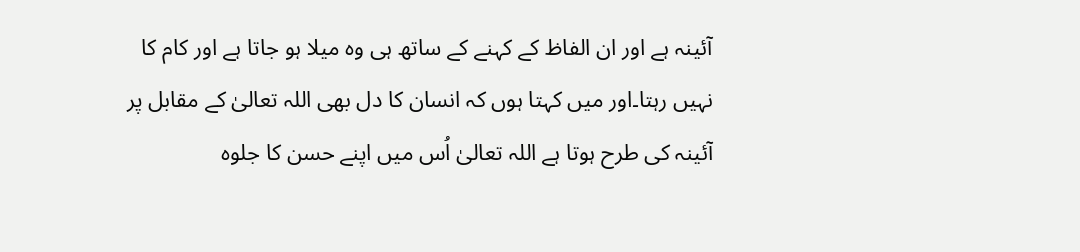آئینہ ہے اور ان الفاظ کے کہنے کے ساتھ ہی وہ میلا ہو جاتا ہے اور کام کا نہیں رہتا۔اور میں کہتا ہوں کہ انسان کا دل بھی اللہ تعالیٰ کے مقابل پر آئینہ کی طرح ہوتا ہے اللہ تعالیٰ اُس میں اپنے حسن کا جلوہ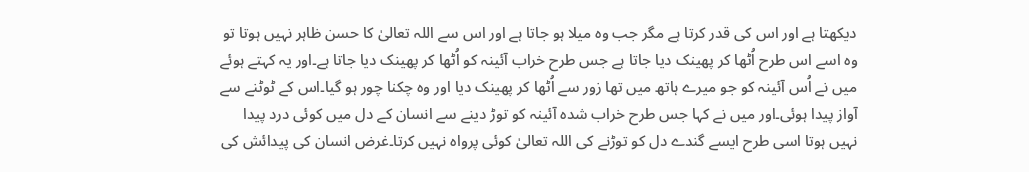دیکھتا ہے اور اس کی قدر کرتا ہے مگر جب وہ میلا ہو جاتا ہے اور اس سے اللہ تعالیٰ کا حسن ظاہر نہیں ہوتا تو وہ اسے اس طرح اُٹھا کر پھینک دیا جاتا ہے جس طرح خراب آئینہ کو اُٹھا کر پھینک دیا جاتا ہے۔اور یہ کہتے ہوئے میں نے اُس آئینہ کو جو میرے ہاتھ میں تھا زور سے اُٹھا کر پھینک دیا اور وہ چکنا چور ہو گیا۔اس کے ٹوٹنے سے آواز پیدا ہوئی۔اور میں نے کہا جس طرح خراب شدہ آئینہ کو توڑ دینے سے انسان کے دل میں کوئی درد پیدا نہیں ہوتا اسی طرح ایسے گندے دل کو توڑنے کی اللہ تعالیٰ کوئی پرواہ نہیں کرتا۔غرض انسان کی پیدائش کی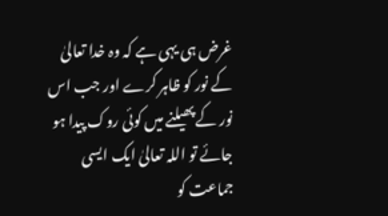غرض ہی یہی ہے کہ وہ خدا تعالیٰ کے نور کو ظاہر کرے اور جب اس نور کے پھیلنے میں کوئی روک پیدا ہو جائے تو اللہ تعالیٰ ایک ایسی جماعت کو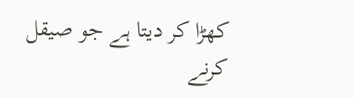کھڑا کر دیتا ہے جو صیقل کرنے